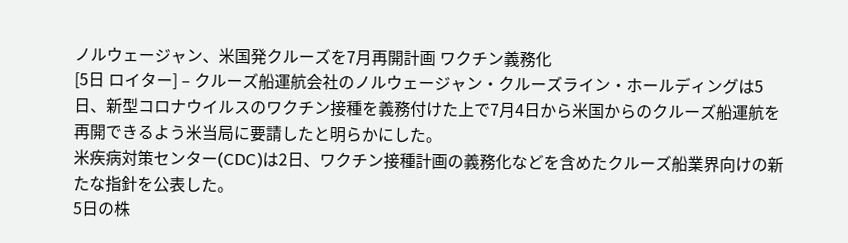ノルウェージャン、米国発クルーズを7月再開計画 ワクチン義務化
[5日 ロイター] – クルーズ船運航会社のノルウェージャン・クルーズライン・ホールディングは5日、新型コロナウイルスのワクチン接種を義務付けた上で7月4日から米国からのクルーズ船運航を再開できるよう米当局に要請したと明らかにした。
米疾病対策センター(CDC)は2日、ワクチン接種計画の義務化などを含めたクルーズ船業界向けの新たな指針を公表した。
5日の株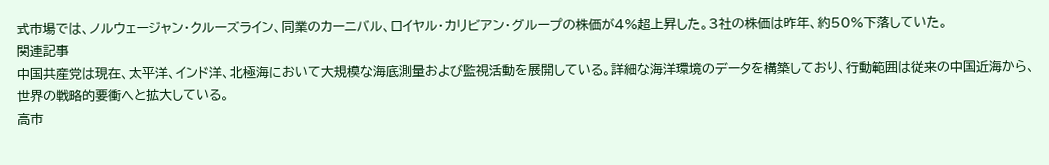式市場では、ノルウェージャン・クルーズライン、同業のカーニバル、ロイヤル・カリビアン・グループの株価が4%超上昇した。3社の株価は昨年、約50%下落していた。
関連記事
中国共産党は現在、太平洋、インド洋、北極海において大規模な海底測量および監視活動を展開している。詳細な海洋環境のデータを構築しており、行動範囲は従来の中国近海から、世界の戦略的要衝へと拡大している。
高市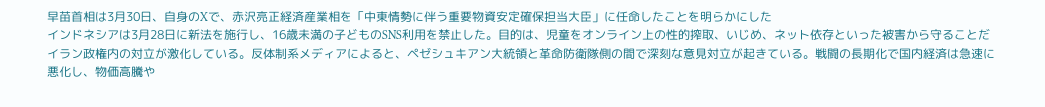早苗首相は3月30日、自身のXで、赤沢亮正経済産業相を「中東情勢に伴う重要物資安定確保担当大臣」に任命したことを明らかにした
インドネシアは3月28日に新法を施行し、16歳未満の子どものSNS利用を禁止した。目的は、児童をオンライン上の性的搾取、いじめ、ネット依存といった被害から守ることだ
イラン政権内の対立が激化している。反体制系メディアによると、ペゼシュキアン大統領と革命防衛隊側の間で深刻な意見対立が起きている。戦闘の長期化で国内経済は急速に悪化し、物価高騰や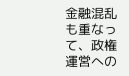金融混乱も重なって、政権運営への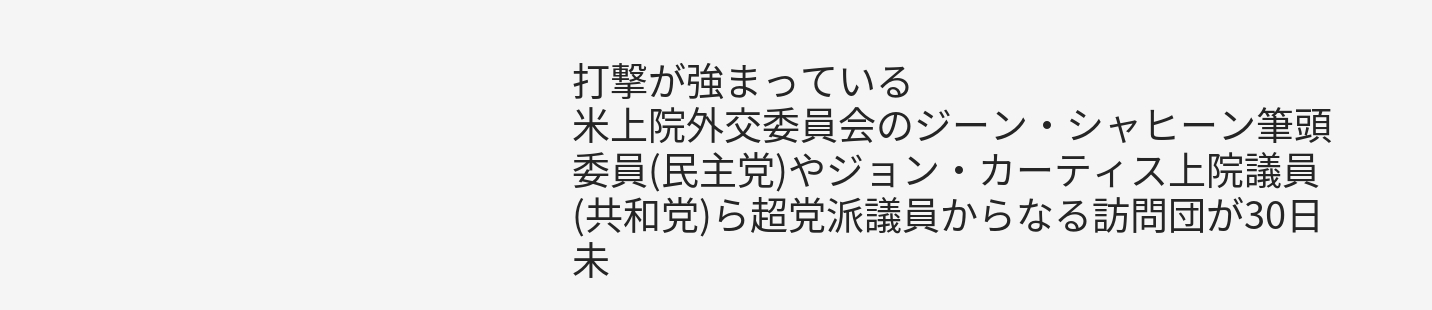打撃が強まっている
米上院外交委員会のジーン・シャヒーン筆頭委員(民主党)やジョン・カーティス上院議員(共和党)ら超党派議員からなる訪問団が30日未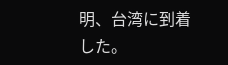明、台湾に到着した。